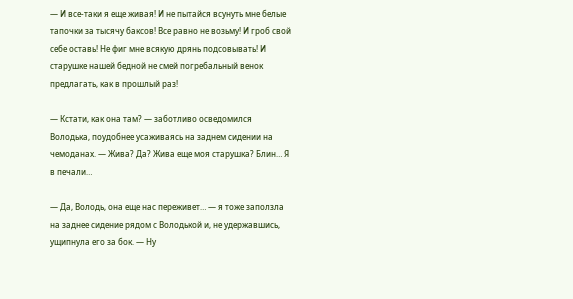— И все-таки я еще живая! И не пытайся всунуть мне белые тапочки за тысячу баксов! Все равно не возьму! И гроб свой себе оставь! Не фиг мне всякую дрянь подсовывать! И старушке нашей бедной не смей погребальный венок предлагать, как в прошлый раз!

— Кстати, как она там? — заботливо осведомился Володька, поудобнее усаживаясь на заднем сидении на чемоданах. — Жива? Да? Жива еще моя старушка? Блин… Я в печали…

— Да, Володь, она еще нас переживет… — я тоже заползла на заднее сидение рядом с Володькой и, не удержавшись, ущипнула его за бок. — Ну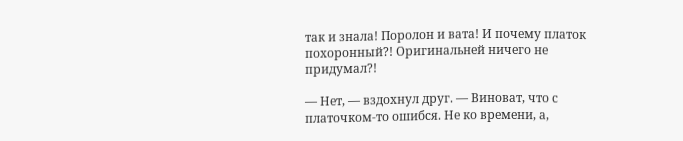так и знала! Поролон и вата! И почему платок похоронный?! Оригинальней ничего не придумал?!

— Нет, — вздохнул друг. — Виноват, что с платочком-то ошибся. Не ко времени, а,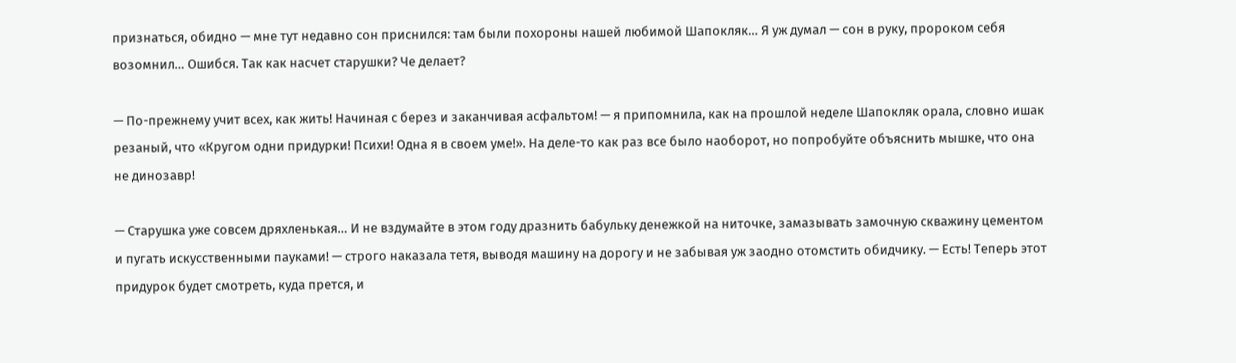признаться, обидно — мне тут недавно сон приснился: там были похороны нашей любимой Шапокляк… Я уж думал — сон в руку, пророком себя возомнил… Ошибся. Так как насчет старушки? Че делает?

— По-прежнему учит всех, как жить! Начиная с берез и заканчивая асфальтом! — я припомнила, как на прошлой неделе Шапокляк орала, словно ишак резаный, что «Кругом одни придурки! Психи! Одна я в своем уме!». На деле-то как раз все было наоборот, но попробуйте объяснить мышке, что она не динозавр!

— Старушка уже совсем дряхленькая… И не вздумайте в этом году дразнить бабульку денежкой на ниточке, замазывать замочную скважину цементом и пугать искусственными пауками! — строго наказала тетя, выводя машину на дорогу и не забывая уж заодно отомстить обидчику. — Есть! Теперь этот придурок будет смотреть, куда прется, и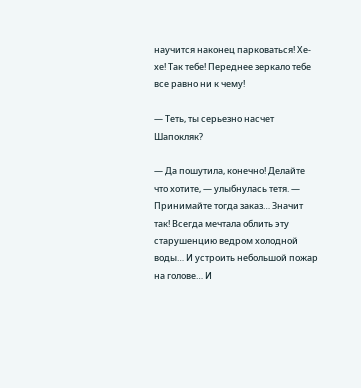научится наконец парковаться! Хе-хе! Так тебе! Переднее зеркало тебе все равно ни к чему!

— Теть, ты серьезно насчет Шапокляк?

— Да пошутила, конечно! Делайте что хотите, — улыбнулась тетя. — Принимайте тогда заказ… Значит так! Всегда мечтала облить эту старушенцию ведром холодной воды… И устроить небольшой пожар на голове… И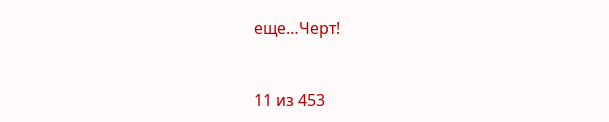еще…Черт!



11 из 453